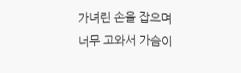가녀린 손을 잡으며
너무 고와서 가슴이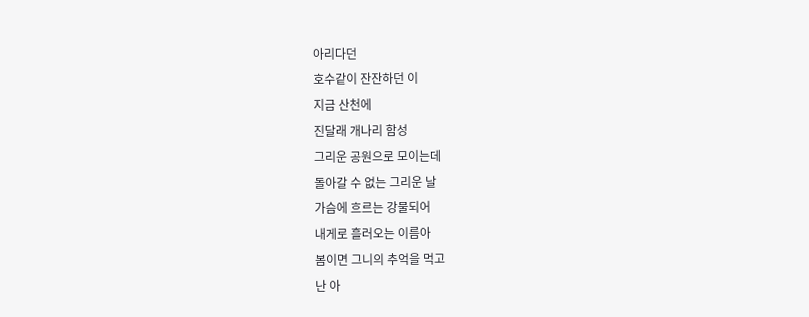아리다던
호수같이 잔잔하던 이
지금 산천에
진달래 개나리 함성
그리운 공원으로 모이는데
돌아갈 수 없는 그리운 날
가슴에 흐르는 강물되어
내게로 흘러오는 이름아
봄이면 그니의 추억을 먹고
난 아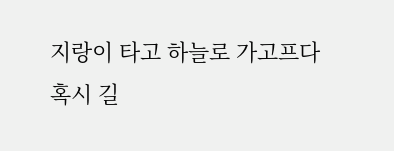지랑이 타고 하늘로 가고프다
혹시 길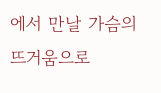에서 만날 가슴의 뜨거움으로